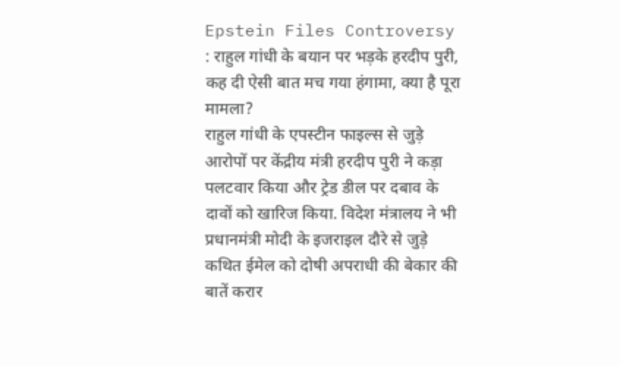Epstein Files Controversy : राहुल गांधी के बयान पर भड़के हरदीप पुरी, कह दी ऐसी बात मच गया हंगामा, क्या है पूरा मामला?
राहुल गांधी के एपस्टीन फाइल्स से जुड़े आरोपों पर केंद्रीय मंत्री हरदीप पुरी ने कड़ा पलटवार किया और ट्रेड डील पर दबाव के दावों को खारिज किया. विदेश मंत्रालय ने भी प्रधानमंत्री मोदी के इजराइल दौरे से जुड़े कथित ईमेल को दोषी अपराधी की बेकार की बातें करार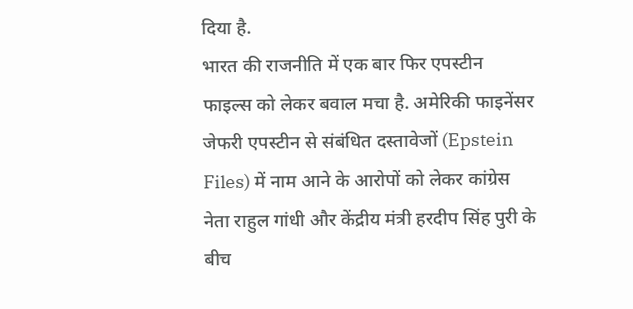दिया है.
भारत की राजनीति में एक बार फिर एपस्टीन फाइल्स को लेकर बवाल मचा है. अमेरिकी फाइनेंसर जेफरी एपस्टीन से संबंधित दस्तावेजों (Epstein Files) में नाम आने के आरोपों को लेकर कांग्रेस नेता राहुल गांधी और केंद्रीय मंत्री हरदीप सिंह पुरी के बीच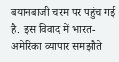बयानबाजी चरम पर पहुंच गई है. इस विवाद में भारत-अमेरिका व्यापार समझौते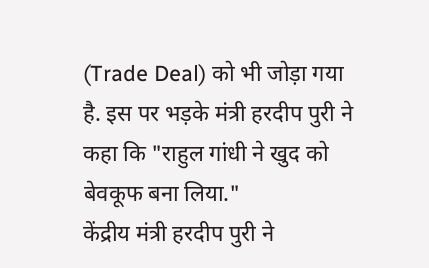(Trade Deal) को भी जोड़ा गया है. इस पर भड़के मंत्री हरदीप पुरी ने कहा कि "राहुल गांधी ने खुद को बेवकूफ बना लिया."
केंद्रीय मंत्री हरदीप पुरी ने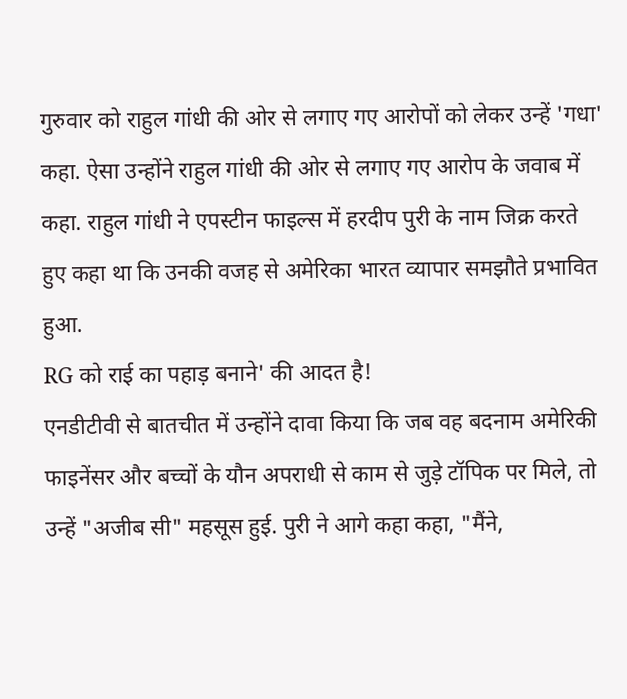गुरुवार को राहुल गांधी की ओर से लगाए गए आरोपों को लेकर उन्हें 'गधा' कहा. ऐसा उन्होंने राहुल गांधी की ओर से लगाए गए आरोप के जवाब में कहा. राहुल गांधी ने एपस्टीन फाइल्स में हरदीप पुरी के नाम जिक्र करते हुए कहा था कि उनकी वजह से अमेरिका भारत व्यापार समझौते प्रभावित हुआ.
RG को राई का पहाड़ बनाने' की आदत है!
एनडीटीवी से बातचीत में उन्होंने दावा किया कि जब वह बदनाम अमेरिकी फाइनेंसर और बच्चों के यौन अपराधी से काम से जुड़े टॉपिक पर मिले, तो उन्हें "अजीब सी" महसूस हुई. पुरी ने आगे कहा कहा, "मैंने,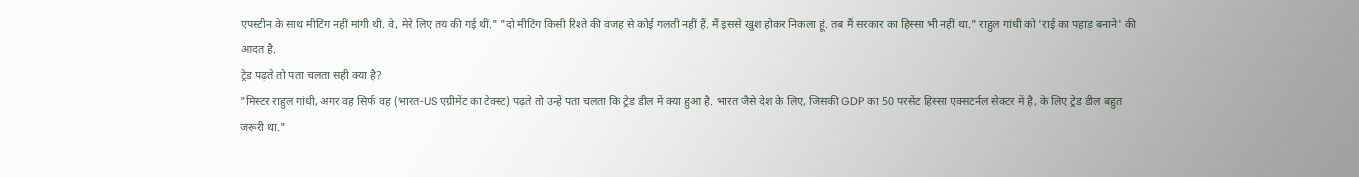एपस्टीन के साथ मीटिंग नहीं मांगी थी. वे, मेरे लिए तय की गई थीं." "दो मीटिंग किसी रिश्ते की वजह से कोई गलती नहीं हैं. मैं इससे खुश होकर निकला हूं. तब मैं सरकार का हिस्सा भी नहीं था." राहुल गांधी को 'राई का पहाड़ बनाने' की आदत है.
ट्रेड पढ़ते तो पता चलता सही क्या है?
"मिस्टर राहुल गांधी, अगर वह सिर्फ वह (भारत-US एग्रीमेंट का टेक्स्ट) पढ़ते तो उन्हें पता चलता कि ट्रेड डील में क्या हुआ है. भारत जैसे देश के लिए, जिसकी GDP का 50 परसेंट हिस्सा एक्सटर्नल सेक्टर में है, के लिए ट्रेड डील बहुत जरूरी था."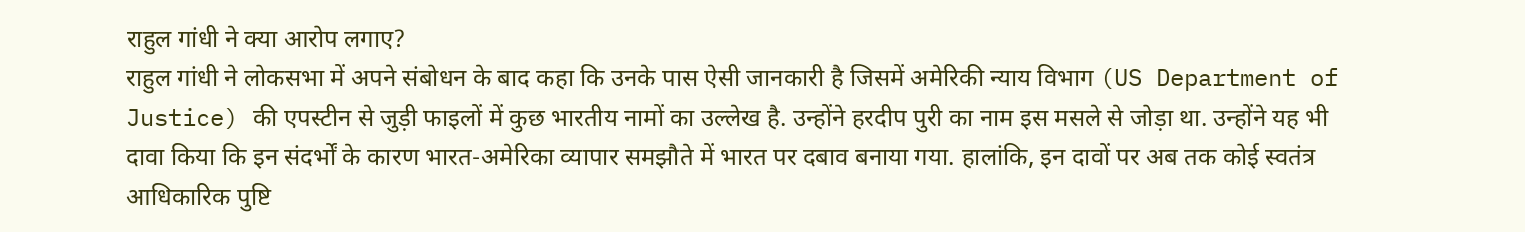राहुल गांधी ने क्या आरोप लगाए?
राहुल गांधी ने लोकसभा में अपने संबोधन के बाद कहा कि उनके पास ऐसी जानकारी है जिसमें अमेरिकी न्याय विभाग (US Department of Justice) की एपस्टीन से जुड़ी फाइलों में कुछ भारतीय नामों का उल्लेख है. उन्होंने हरदीप पुरी का नाम इस मसले से जोड़ा था. उन्होंने यह भी दावा किया कि इन संदर्भों के कारण भारत-अमेरिका व्यापार समझौते में भारत पर दबाव बनाया गया. हालांकि, इन दावों पर अब तक कोई स्वतंत्र आधिकारिक पुष्टि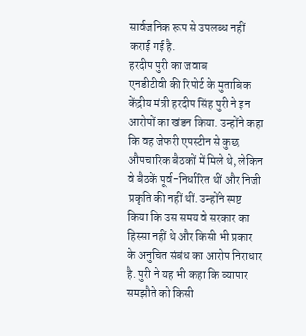सार्वजनिक रूप से उपलब्ध नहीं कराई गई है.
हरदीप पुरी का जवाब
एनडीटीवी की रिपोर्ट के मुताबिक केंद्रीय मंत्री हरदीप सिंह पुरी ने इन आरोपों का खंडन किया. उन्होंने कहा कि वह जेफरी एपस्टीन से कुछ औपचारिक बैठकों में मिले थे, लेकिन वे बैठकें पूर्व-निर्धारित थीं और निजी प्रकृति की नहीं थीं. उन्होंने स्पष्ट किया कि उस समय वे सरकार का हिस्सा नहीं थे और किसी भी प्रकार के अनुचित संबंध का आरोप निराधार है. पुरी ने यह भी कहा कि व्यापार समझौते को किसी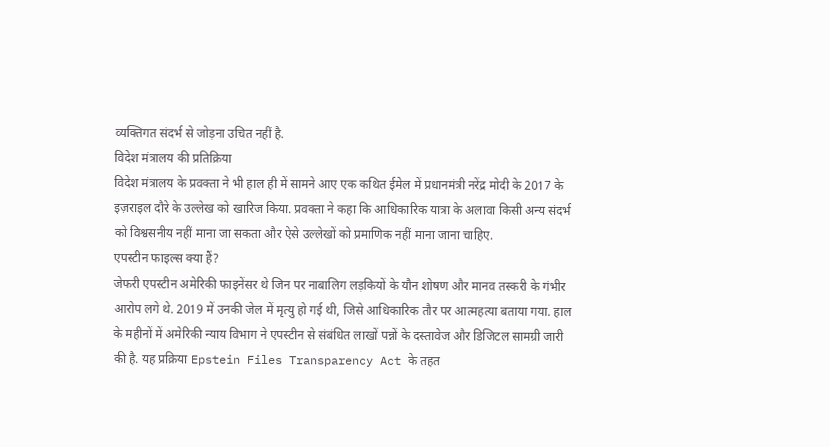व्यक्तिगत संदर्भ से जोड़ना उचित नहीं है.
विदेश मंत्रालय की प्रतिक्रिया
विदेश मंत्रालय के प्रवक्ता ने भी हाल ही में सामने आए एक कथित ईमेल में प्रधानमंत्री नरेंद्र मोदी के 2017 के इज़राइल दौरे के उल्लेख को खारिज किया. प्रवक्ता ने कहा कि आधिकारिक यात्रा के अलावा किसी अन्य संदर्भ को विश्वसनीय नहीं माना जा सकता और ऐसे उल्लेखों को प्रमाणिक नहीं माना जाना चाहिए.
एपस्टीन फाइल्स क्या हैं?
जेफरी एपस्टीन अमेरिकी फाइनेंसर थे जिन पर नाबालिग लड़कियों के यौन शोषण और मानव तस्करी के गंभीर आरोप लगे थे. 2019 में उनकी जेल में मृत्यु हो गई थी, जिसे आधिकारिक तौर पर आत्महत्या बताया गया. हाल के महीनों में अमेरिकी न्याय विभाग ने एपस्टीन से संबंधित लाखों पन्नों के दस्तावेज और डिजिटल सामग्री जारी की है. यह प्रक्रिया Epstein Files Transparency Act के तहत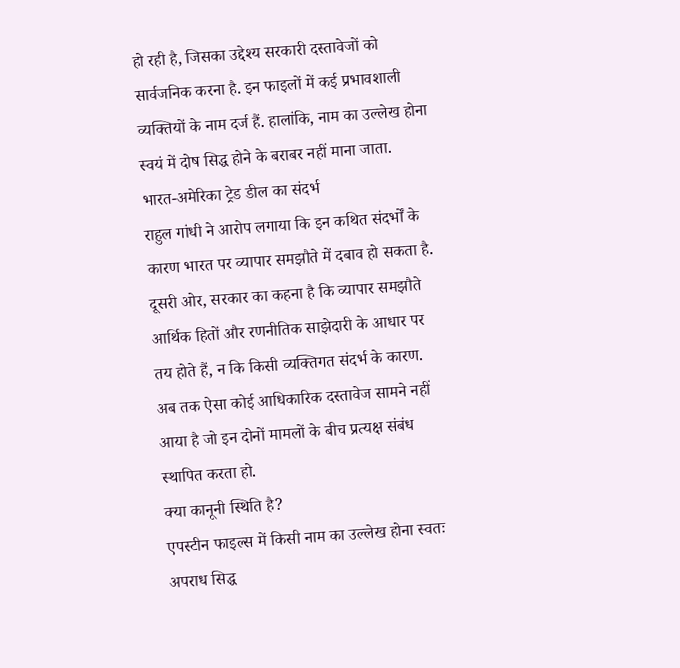हो रही है, जिसका उद्देश्य सरकारी दस्तावेजों को सार्वजनिक करना है. इन फाइलों में कई प्रभावशाली व्यक्तियों के नाम दर्ज हैं. हालांकि, नाम का उल्लेख होना स्वयं में दोष सिद्ध होने के बराबर नहीं माना जाता.
भारत-अमेरिका ट्रेड डील का संदर्भ
राहुल गांधी ने आरोप लगाया कि इन कथित संदर्भों के कारण भारत पर व्यापार समझौते में दबाव हो सकता है. दूसरी ओर, सरकार का कहना है कि व्यापार समझौते आर्थिक हितों और रणनीतिक साझेदारी के आधार पर तय होते हैं, न कि किसी व्यक्तिगत संदर्भ के कारण. अब तक ऐसा कोई आधिकारिक दस्तावेज सामने नहीं आया है जो इन दोनों मामलों के बीच प्रत्यक्ष संबंध स्थापित करता हो.
क्या कानूनी स्थिति है?
एपस्टीन फाइल्स में किसी नाम का उल्लेख होना स्वतः अपराध सिद्ध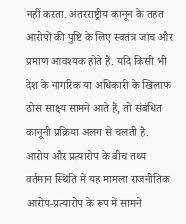नहीं करता. अंतरराष्ट्रीय कानून के तहत आरोपों की पुष्टि के लिए स्वतंत्र जांच और प्रमाण आवश्यक होते हैं. यदि किसी भी देश के नागरिक या अधिकारी के खिलाफ ठोस साक्ष्य सामने आते हैं, तो संबंधित कानूनी प्रक्रिया अलग से चलती है.
आरोप और प्रत्यारोप के बीच तथ्य
वर्तमान स्थिति में यह मामला राजनीतिक आरोप-प्रत्यारोप के रूप में सामने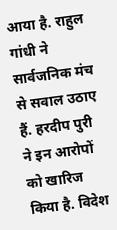आया है. राहुल गांधी ने सार्वजनिक मंच से सवाल उठाए हैं. हरदीप पुरी ने इन आरोपों को खारिज किया है. विदेश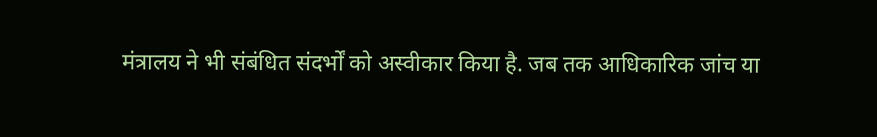मंत्रालय ने भी संबंधित संदर्भों को अस्वीकार किया है. जब तक आधिकारिक जांच या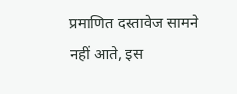प्रमाणित दस्तावेज सामने नहीं आते, इस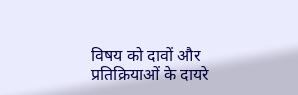विषय को दावों और प्रतिक्रियाओं के दायरे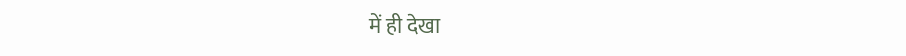में ही देखा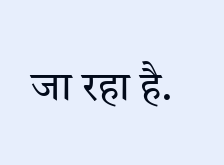जा रहा है.